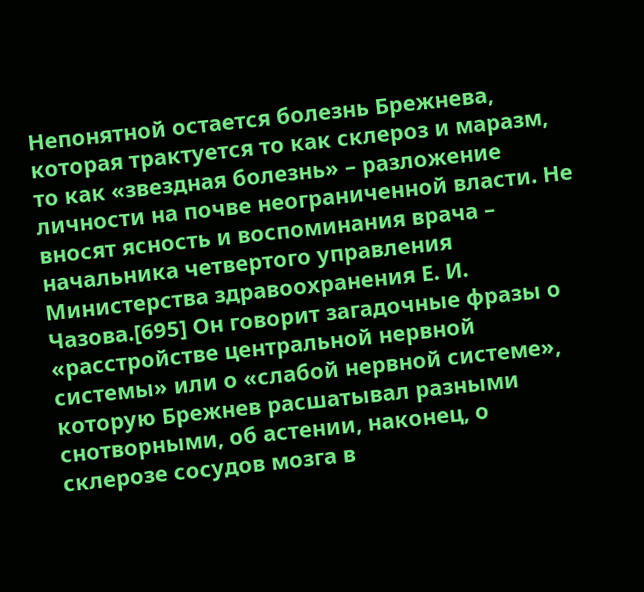Непонятной остается болезнь Брежнева, которая трактуется то как склероз и маразм, то как «звездная болезнь» – разложение личности на почве неограниченной власти. Не вносят ясность и воспоминания врача – начальника четвертого управления Министерства здравоохранения Е. И. Чазова.[695] Он говорит загадочные фразы о «расстройстве центральной нервной системы» или о «слабой нервной системе», которую Брежнев расшатывал разными снотворными, об астении, наконец, о склерозе сосудов мозга в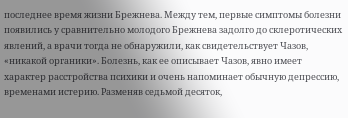последнее время жизни Брежнева. Между тем, первые симптомы болезни появились у сравнительно молодого Брежнева задолго до склеротических явлений, а врачи тогда не обнаружили, как свидетельствует Чазов, «никакой органики». Болезнь, как ее описывает Чазов, явно имеет характер расстройства психики и очень напоминает обычную депрессию, временами истерию. Разменяв седьмой десяток,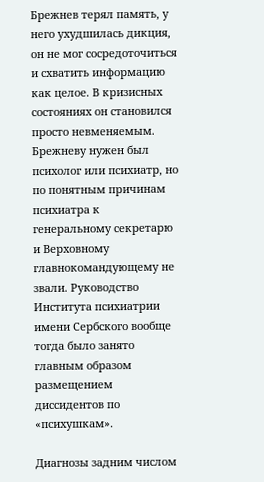Брежнев терял память, у него ухудшилась дикция, он не мог сосредоточиться и схватить информацию как целое. В кризисных состояниях он становился просто невменяемым. Брежневу нужен был психолог или психиатр, но по понятным причинам психиатра к генеральному секретарю и Верховному главнокомандующему не звали. Руководство Института психиатрии имени Сербского вообще тогда было занято главным образом размещением диссидентов по «психушкам».

Диагнозы задним числом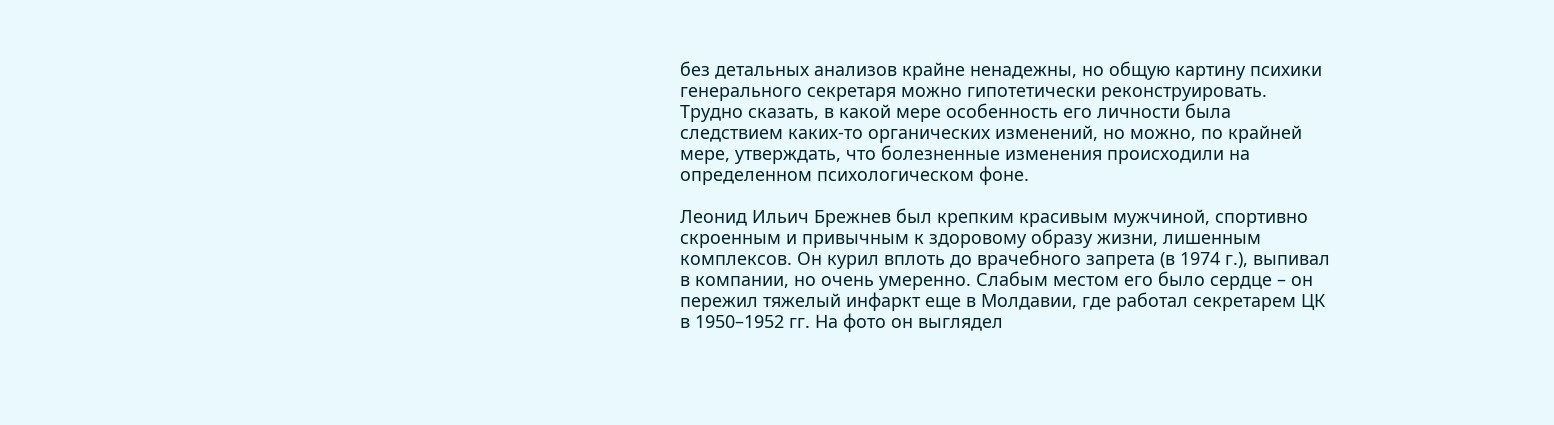без детальных анализов крайне ненадежны, но общую картину психики генерального секретаря можно гипотетически реконструировать. Трудно сказать, в какой мере особенность его личности была следствием каких-то органических изменений, но можно, по крайней мере, утверждать, что болезненные изменения происходили на определенном психологическом фоне.

Леонид Ильич Брежнев был крепким красивым мужчиной, спортивно скроенным и привычным к здоровому образу жизни, лишенным комплексов. Он курил вплоть до врачебного запрета (в 1974 г.), выпивал в компании, но очень умеренно. Слабым местом его было сердце – он пережил тяжелый инфаркт еще в Молдавии, где работал секретарем ЦК в 1950–1952 гг. На фото он выглядел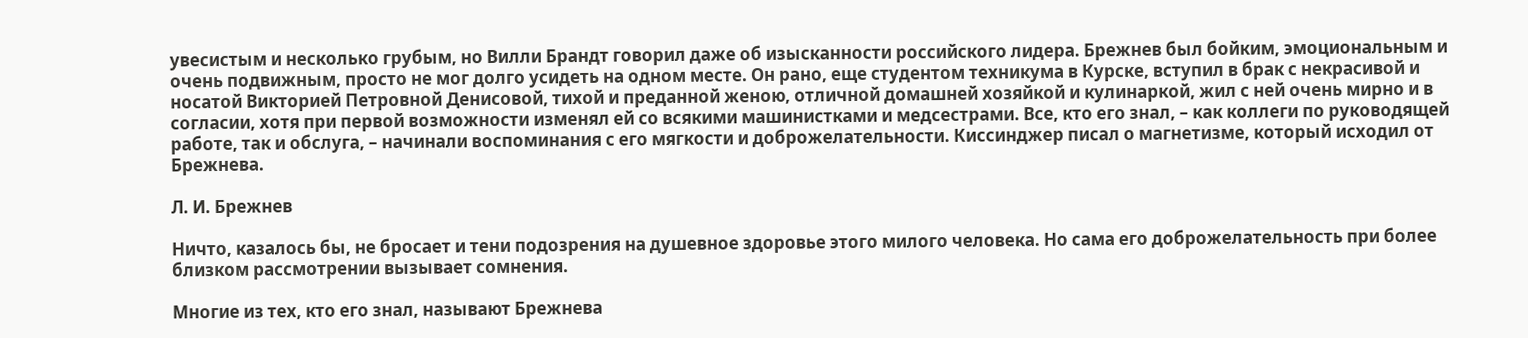увесистым и несколько грубым, но Вилли Брандт говорил даже об изысканности российского лидера. Брежнев был бойким, эмоциональным и очень подвижным, просто не мог долго усидеть на одном месте. Он рано, еще студентом техникума в Курске, вступил в брак с некрасивой и носатой Викторией Петровной Денисовой, тихой и преданной женою, отличной домашней хозяйкой и кулинаркой, жил с ней очень мирно и в согласии, хотя при первой возможности изменял ей со всякими машинистками и медсестрами. Все, кто его знал, – как коллеги по руководящей работе, так и обслуга, – начинали воспоминания с его мягкости и доброжелательности. Киссинджер писал о магнетизме, который исходил от Брежнева.

Л. И. Брежнев

Ничто, казалось бы, не бросает и тени подозрения на душевное здоровье этого милого человека. Но сама его доброжелательность при более близком рассмотрении вызывает сомнения.

Многие из тех, кто его знал, называют Брежнева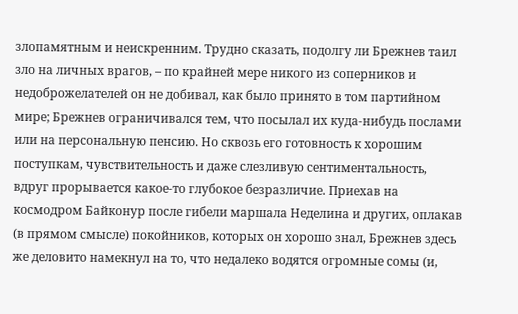злопамятным и неискренним. Трудно сказать, подолгу ли Брежнев таил зло на личных врагов, – по крайней мере никого из соперников и недоброжелателей он не добивал, как было принято в том партийном мире; Брежнев ограничивался тем, что посылал их куда-нибудь послами или на персональную пенсию. Но сквозь его готовность к хорошим поступкам, чувствительность и даже слезливую сентиментальность, вдруг прорывается какое-то глубокое безразличие. Приехав на космодром Байконур после гибели маршала Неделина и других, оплакав (в прямом смысле) покойников, которых он хорошо знал, Брежнев здесь же деловито намекнул на то, что недалеко водятся огромные сомы (и,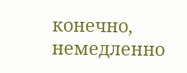конечно, немедленно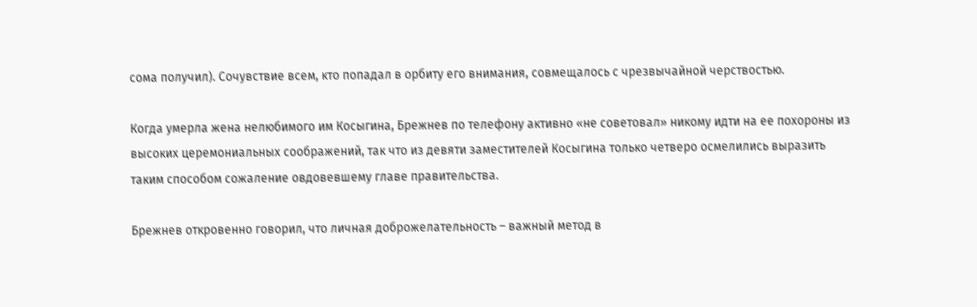сома получил). Сочувствие всем, кто попадал в орбиту его внимания, совмещалось с чрезвычайной черствостью.

Когда умерла жена нелюбимого им Косыгина, Брежнев по телефону активно «не советовал» никому идти на ее похороны из высоких церемониальных соображений, так что из девяти заместителей Косыгина только четверо осмелились выразить таким способом сожаление овдовевшему главе правительства.

Брежнев откровенно говорил, что личная доброжелательность – важный метод в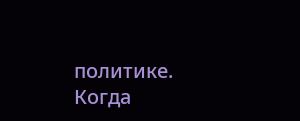политике. Когда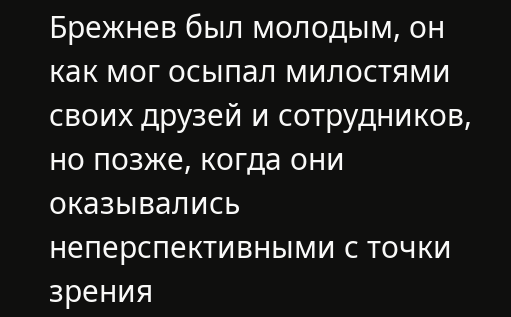Брежнев был молодым, он как мог осыпал милостями своих друзей и сотрудников, но позже, когда они оказывались неперспективными с точки зрения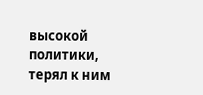высокой политики, терял к ним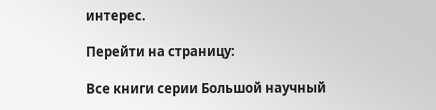интерес.

Перейти на страницу:

Все книги серии Большой научный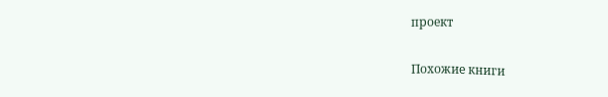проект

Похожие книги